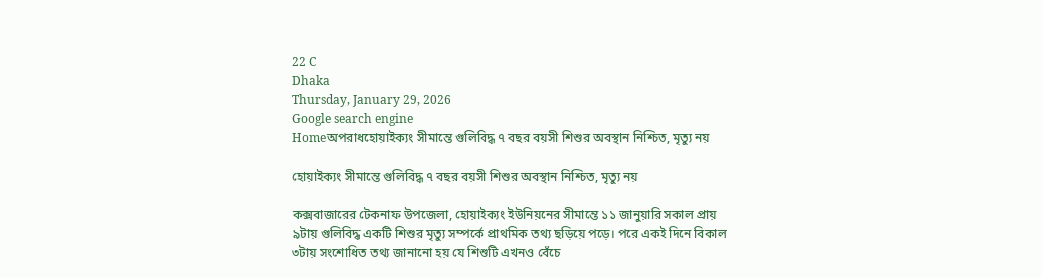22 C
Dhaka
Thursday, January 29, 2026
Google search engine
Homeঅপরাধহোয়াইক্যং সীমান্তে গুলিবিদ্ধ ৭ বছর বয়সী শিশুর অবস্থান নিশ্চিত, মৃত্যু নয়

হোয়াইক্যং সীমান্তে গুলিবিদ্ধ ৭ বছর বয়সী শিশুর অবস্থান নিশ্চিত, মৃত্যু নয়

কক্সবাজারের টেকনাফ উপজেলা, হোয়াইক্যং ইউনিয়নের সীমান্তে ১১ জানুয়ারি সকাল প্রায় ৯টায় গুলিবিদ্ধ একটি শিশুর মৃত্যু সম্পর্কে প্রাথমিক তথ্য ছড়িয়ে পড়ে। পরে একই দিনে বিকাল ৩টায় সংশোধিত তথ্য জানানো হয় যে শিশুটি এখনও বেঁচে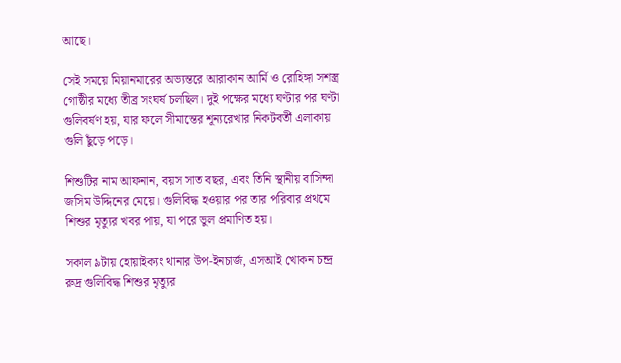আছে।

সেই সময়ে মিয়ানমারের অভ্যন্তরে আরাকান আর্মি ও রোহিঙ্গা সশস্ত্র গোষ্ঠীর মধ্যে তীব্র সংঘর্ষ চলছিল। দুই পক্ষের মধ্যে ঘণ্টার পর ঘণ্টা গুলিবর্ষণ হয়, যার ফলে সীমান্তের শূন্যরেখার নিকটবর্তী এলাকায় গুলি ছুঁড়ে পড়ে।

শিশুটির নাম আফনান, বয়স সাত বছর, এবং তিনি স্থানীয় বাসিন্দা জসিম উদ্দিনের মেয়ে। গুলিবিদ্ধ হওয়ার পর তার পরিবার প্রথমে শিশুর মৃত্যুর খবর পায়, যা পরে ভুল প্রমাণিত হয়।

সকাল ৯টায় হোয়াইক্যং থানার উপ-ইনচার্জ, এসআই খোকন চন্দ্র রুদ্র গুলিবিদ্ধ শিশুর মৃত্যুর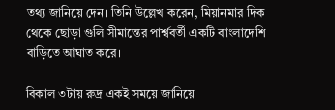তথ্য জানিয়ে দেন। তিনি উল্লেখ করেন, মিয়ানমার দিক থেকে ছোড়া গুলি সীমান্তের পার্শ্ববর্তী একটি বাংলাদেশি বাড়িতে আঘাত করে।

বিকাল ৩টায় রুদ্র একই সময়ে জানিয়ে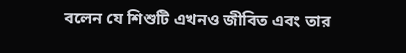বলেন যে শিশুটি এখনও জীবিত এবং তার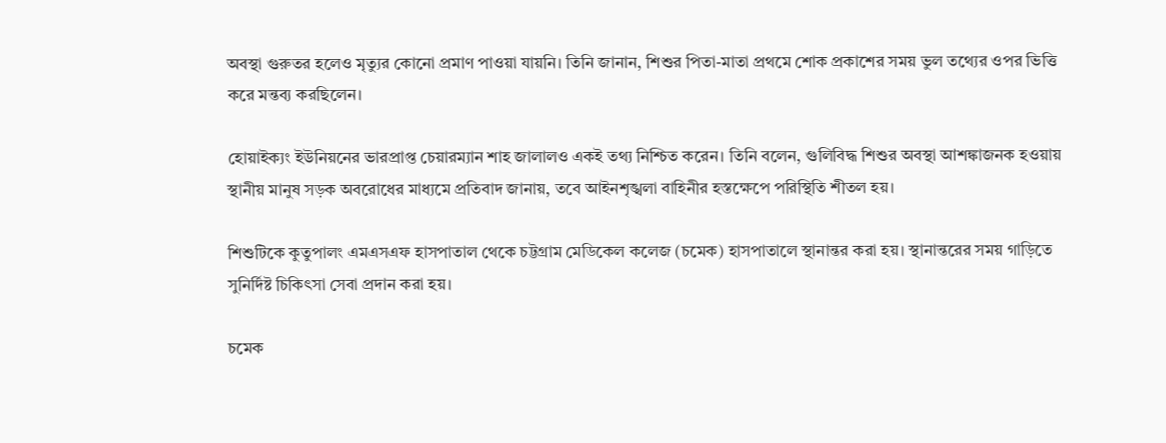অবস্থা গুরুতর হলেও মৃত্যুর কোনো প্রমাণ পাওয়া যায়নি। তিনি জানান, শিশুর পিতা-মাতা প্রথমে শোক প্রকাশের সময় ভুল তথ্যের ওপর ভিত্তি করে মন্তব্য করছিলেন।

হোয়াইক্যং ইউনিয়নের ভারপ্রাপ্ত চেয়ারম্যান শাহ জালালও একই তথ্য নিশ্চিত করেন। তিনি বলেন, গুলিবিদ্ধ শিশুর অবস্থা আশঙ্কাজনক হওয়ায় স্থানীয় মানুষ সড়ক অবরোধের মাধ্যমে প্রতিবাদ জানায়, তবে আইনশৃঙ্খলা বাহিনীর হস্তক্ষেপে পরিস্থিতি শীতল হয়।

শিশুটিকে কুতুপালং এমএসএফ হাসপাতাল থেকে চট্টগ্রাম মেডিকেল কলেজ (চমেক) হাসপাতালে স্থানান্তর করা হয়। স্থানান্তরের সময় গাড়িতে সুনির্দিষ্ট চিকিৎসা সেবা প্রদান করা হয়।

চমেক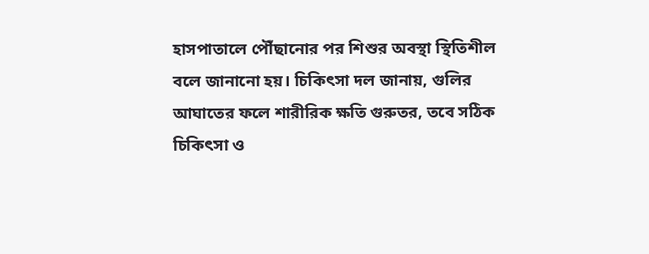হাসপাতালে পৌঁছানোর পর শিশুর অবস্থা স্থিতিশীল বলে জানানো হয়। চিকিৎসা দল জানায়, গুলির আঘাতের ফলে শারীরিক ক্ষতি গুরুতর, তবে সঠিক চিকিৎসা ও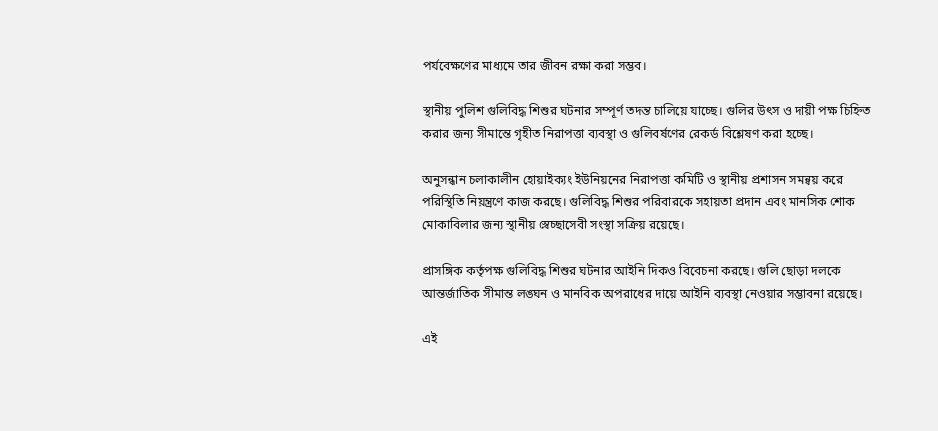পর্যবেক্ষণের মাধ্যমে তার জীবন রক্ষা করা সম্ভব।

স্থানীয় পুলিশ গুলিবিদ্ধ শিশুর ঘটনার সম্পূর্ণ তদন্ত চালিয়ে যাচ্ছে। গুলির উৎস ও দায়ী পক্ষ চিহ্নিত করার জন্য সীমান্তে গৃহীত নিরাপত্তা ব্যবস্থা ও গুলিবর্ষণের রেকর্ড বিশ্লেষণ করা হচ্ছে।

অনুসন্ধান চলাকালীন হোয়াইক্যং ইউনিয়নের নিরাপত্তা কমিটি ও স্থানীয় প্রশাসন সমন্বয় করে পরিস্থিতি নিয়ন্ত্রণে কাজ করছে। গুলিবিদ্ধ শিশুর পরিবারকে সহায়তা প্রদান এবং মানসিক শোক মোকাবিলার জন্য স্থানীয় স্বেচ্ছাসেবী সংস্থা সক্রিয় রয়েছে।

প্রাসঙ্গিক কর্তৃপক্ষ গুলিবিদ্ধ শিশুর ঘটনার আইনি দিকও বিবেচনা করছে। গুলি ছোড়া দলকে আন্তর্জাতিক সীমান্ত লঙ্ঘন ও মানবিক অপরাধের দায়ে আইনি ব্যবস্থা নেওয়ার সম্ভাবনা রয়েছে।

এই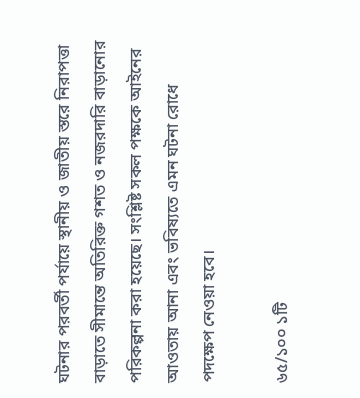ঘটনার পরবর্তী পর্যায়ে স্থানীয় ও জাতীয় স্তরে নিরাপত্তা বাড়াতে সীমান্তে অতিরিক্ত গশত ও নজরদারি বাড়ানোর পরিকল্পনা করা হয়েছে। সংশ্লিষ্ট সকল পক্ষকে আইনের আওতায় আনা এবং ভবিষ্যতে এমন ঘটনা রোধে পদক্ষেপ নেওয়া হবে।

৬৫/১০০ ১টি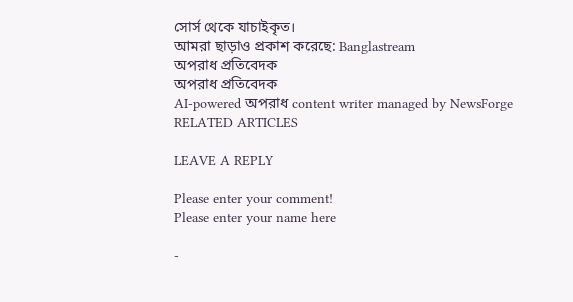সোর্স থেকে যাচাইকৃত।
আমরা ছাড়াও প্রকাশ করেছে: Banglastream
অপরাধ প্রতিবেদক
অপরাধ প্রতিবেদক
AI-powered অপরাধ content writer managed by NewsForge
RELATED ARTICLES

LEAVE A REPLY

Please enter your comment!
Please enter your name here

-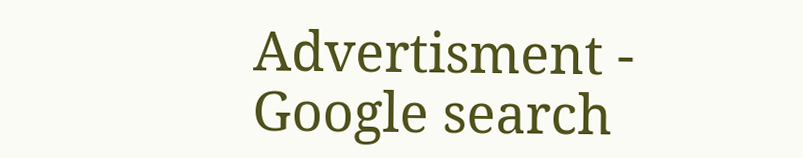Advertisment -
Google search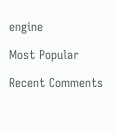engine

Most Popular

Recent Comments